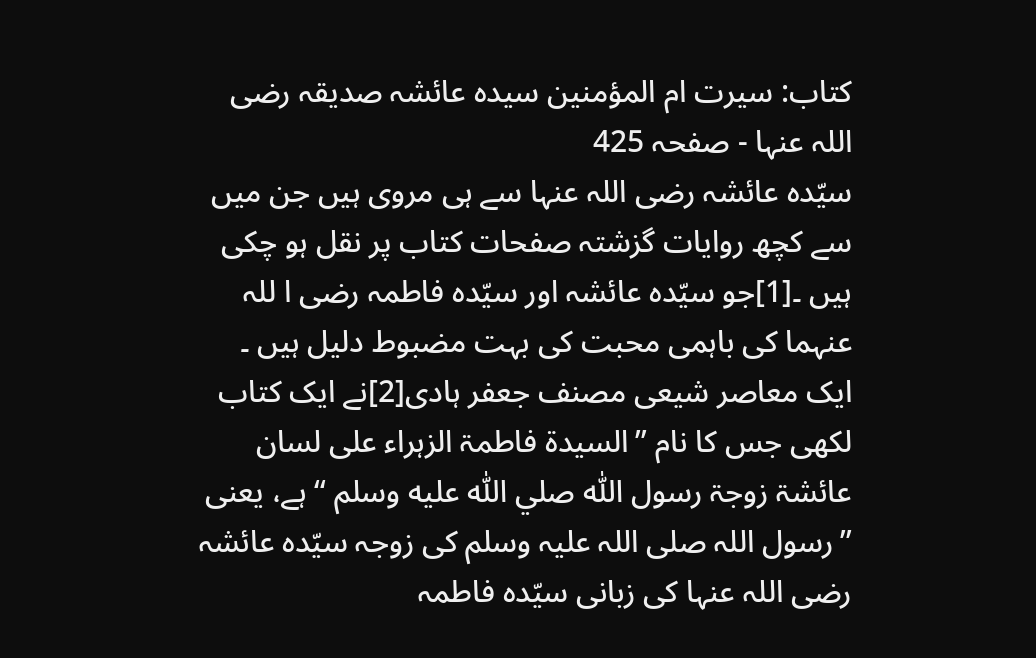کتاب: سیرت ام المؤمنین سیدہ عائشہ صدیقہ رضی اللہ عنہا - صفحہ 425
سیّدہ عائشہ رضی اللہ عنہا سے ہی مروی ہیں جن میں سے کچھ روایات گزشتہ صفحات کتاب پر نقل ہو چکی ہیں ۔[1]جو سیّدہ عائشہ اور سیّدہ فاطمہ رضی ا للہ عنہما کی باہمی محبت کی بہت مضبوط دلیل ہیں ۔
ایک معاصر شیعی مصنف جعفر ہادی[2]نے ایک کتاب لکھی جس کا نام ’’السیدۃ فاطمۃ الزہراء علی لسان عائشۃ زوجۃ رسول اللّٰہ صلي اللّٰه عليه وسلم ‘‘ ہے، یعنی ’’رسول اللہ صلی اللہ علیہ وسلم کی زوجہ سیّدہ عائشہ رضی اللہ عنہا کی زبانی سیّدہ فاطمہ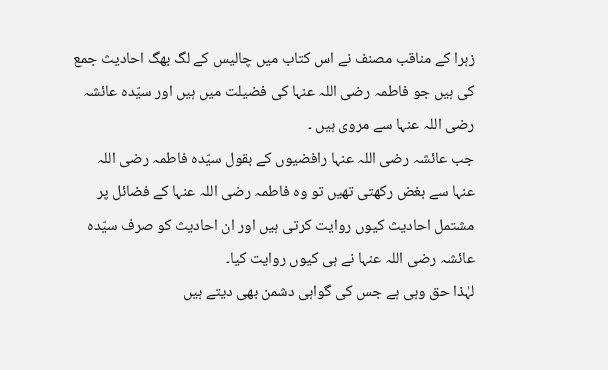زہرا کے مناقب مصنف نے اس کتاب میں چالیس کے لگ بھگ احادیث جمع کی ہیں جو فاطمہ رضی اللہ عنہا کی فضیلت میں ہیں اور سیّدہ عائشہ رضی اللہ عنہا سے مروی ہیں ۔
جب عائشہ رضی اللہ عنہا رافضیوں کے بقول سیّدہ فاطمہ رضی اللہ عنہا سے بغض رکھتی تھیں تو وہ فاطمہ رضی اللہ عنہا کے فضائل پر مشتمل احادیث کیوں روایت کرتی ہیں اور ان احادیث کو صرف سیّدہ عائشہ رضی اللہ عنہا نے ہی کیوں روایت کیا۔
لہٰذا حق وہی ہے جس کی گواہی دشمن بھی دیتے ہیں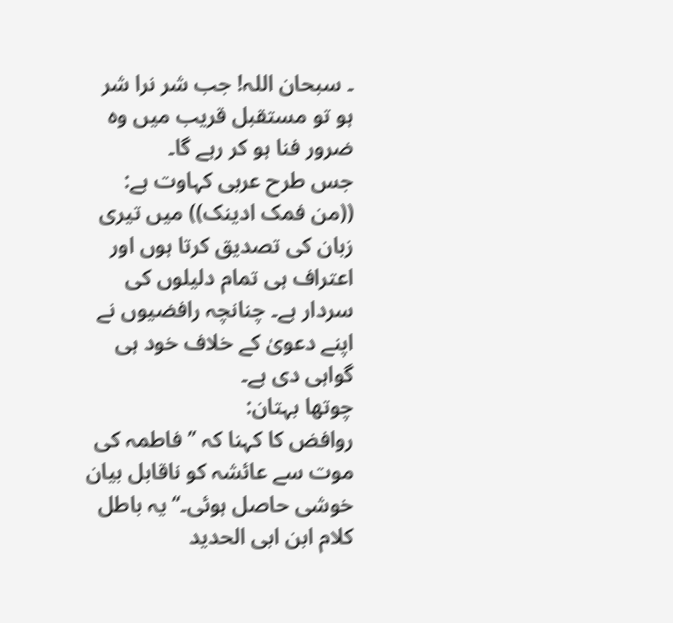۔ سبحان اللہ! جب شر نرا شر ہو تو مستقبل قریب میں وہ ضرور فنا ہو کر رہے گا۔
جس طرح عربی کہاوت ہے: ((من فمک ادینک)) میں تیری زبان کی تصدیق کرتا ہوں اور اعتراف ہی تمام دلیلوں کی سردار ہے۔ چنانچہ رافضیوں نے اپنے دعویٰ کے خلاف خود ہی گواہی دی ہے۔
چوتھا بہتان:
روافض کا کہنا کہ ’’فاطمہ کی موت سے عائشہ کو ناقابل بیان خوشی حاصل ہوئی۔‘‘ یہ باطل کلام ابن ابی الحدید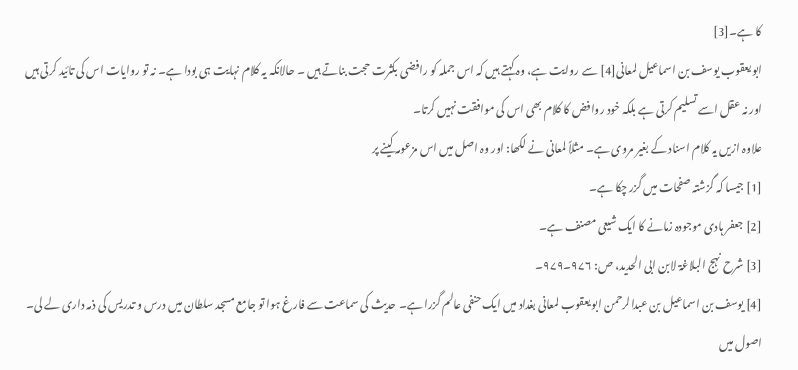کا ہے۔[3]
ابو یعقوب یوسف بن اسماعیل لمعانی[4] سے روایت ہے، وہ کہتے ہیں کہ اس جملہ کو رافضی بکثرت حجت بناتے ہیں ۔ حالانکہ یہ کلام نہایت ہی بودا ہے۔ نہ تو روایات اس کی تائید کرتی ہیں اور نہ عقل اسے تسلیم کرتی ہے بلکہ خود روافض کا کلام بھی اس کی موافقت نہیں کرتا۔
علاوہ ازیں یہ کلام اسناد کے بغیر مروی ہے۔ مثلاً لمعانی نے لکھا: اور وہ اصل میں اس مزعومہ کینے پر
[1] جیسا کہ گزشتہ صفحات میں گزر چکا ہے۔
[2] جعفر ہادی موجودہ زمانے کا ایک شیعی مصنف ہے۔
[3] شرح نہج البلاغۃ لابن ابی الحدید، ص: ۹۷۶۔۹۷۹۔
[4] یوسف بن اسماعیل بن عبدالرحمن ابو یعقوب لمعانی بغداد میں ایک حنفی عالم گزرا ہے۔ حدیث کی سماعت سے فارغ ہوا تو جامع مسجد سلطان میں درس و تدریس کی ذمہ داری لے لی۔ اصول میں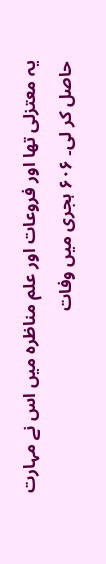یہ معتزلی تھا اور فروعات اور علم مناظرہ میں اس نے مہارت حاصل کر لی۔ ۶۰۶ ہجری میں وفات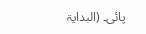پائی۔ (البدایۃ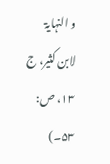و النہایۃ لابن کثیر، ج ۱۳، ص: ۵۳۔)